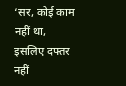‘सर, कोई काम नहीं था, इसलिए दफ्तर नहीं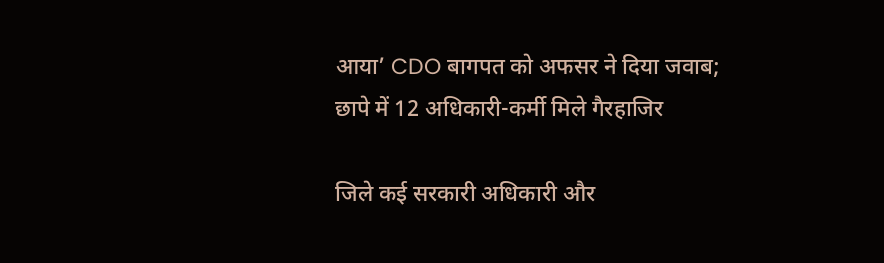आया’ CDO बागपत को अफसर ने दिया जवाब; छापे में 12 अधिकारी-कर्मी मिले गैरहाजिर

जिले कई सरकारी अधिकारी और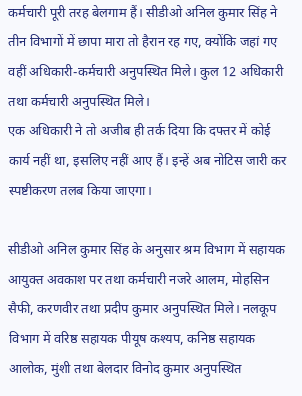कर्मचारी पूरी तरह बेलगाम हैं। सीडीओ अनिल कुमार सिंह ने तीन विभागों में छापा मारा तो हैरान रह गए, क्योंकि जहां गए वहीं अधिकारी-कर्मचारी अनुपस्थित मिले। कुल 12 अधिकारी तथा कर्मचारी अनुपस्थित मिले।
एक अधिकारी ने तो अजीब ही तर्क दिया कि दफ्तर में कोई कार्य नहीं था, इसलिए नहीं आए हैं। इन्हें अब नोटिस जारी कर स्पष्टीकरण तलब किया जाएगा।

सीडीओ अनिल कुमार सिंह के अनुसार श्रम विभाग में सहायक आयुक्त अवकाश पर तथा कर्मचारी नजरे आलम, मोहसिन सैफी, करणवीर तथा प्रदीप कुमार अनुपस्थित मिले। नलकूप विभाग में वरिष्ठ सहायक पीयूष कश्यप, कनिष्ठ सहायक आलोक, मुंशी तथा बेलदार विनोद कुमार अनुपस्थित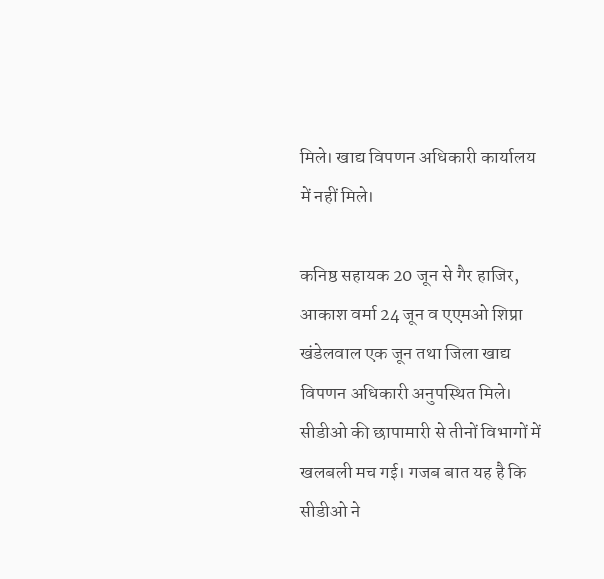मिले। खाद्य विपणन अधिकारी कार्यालय में नहीं मिले।

कनिष्ठ सहायक 20 जून से गैर हाजिर, आकाश वर्मा 24 जून व एएमओ शिप्रा खंडेलवाल एक जून तथा जिला खाद्य विपणन अधिकारी अनुपस्थित मिले। सीडीओ की छापामारी से तीनों विभागों में खलबली मच गई। गजब बात यह है कि सीडीओ ने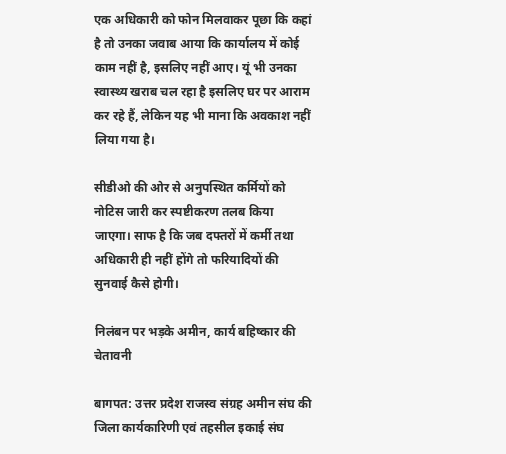एक अधिकारी को फोन मिलवाकर पूछा कि कहां है तो उनका जवाब आया कि कार्यालय में कोई काम नहीं है, इसलिए नहीं आए। यूं भी उनका स्वास्थ्य खराब चल रहा है इसलिए घर पर आराम कर रहे हैं, लेकिन यह भी माना कि अवकाश नहीं लिया गया है।

सीडीओ की ओर से अनुपस्थित कर्मियों को नोटिस जारी कर स्पष्टीकरण तलब किया जाएगा। साफ है कि जब दफ्तरों में कर्मी तथा अधिकारी ही नहीं होंगे तो फरियादियों की सुनवाई कैसे होगी।

निलंबन पर भड़के अमीन, कार्य बहिष्कार की चेतावनी

बागपत: उत्तर प्रदेश राजस्व संग्रह अमीन संघ की जिला कार्यकारिणी एवं तहसील इकाई संघ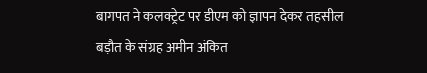बागपत ने कलक्ट्रेट पर डीएम को ज्ञापन देकर तहसील बड़ौत के संग्रह अमीन अंकित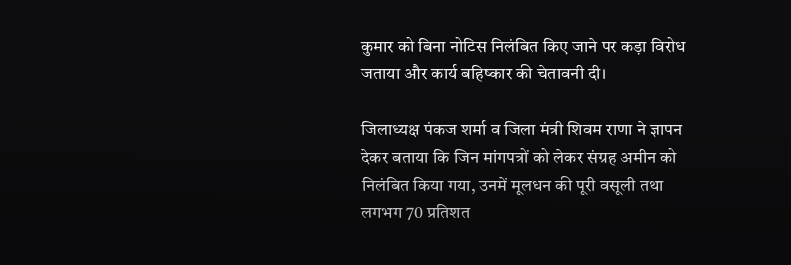कुमार को बिना नोटिस निलंबित किए जाने पर कड़ा विरोध जताया और कार्य बहिष्कार की चेतावनी दी।

जिलाध्यक्ष पंकज शर्मा व जिला मंत्री शिवम राणा ने ज्ञापन देकर बताया कि जिन मांगपत्रों को लेकर संग्रह अमीन को निलंबित किया गया, उनमें मूलधन की पूरी वसूली तथा लगभग 70 प्रतिशत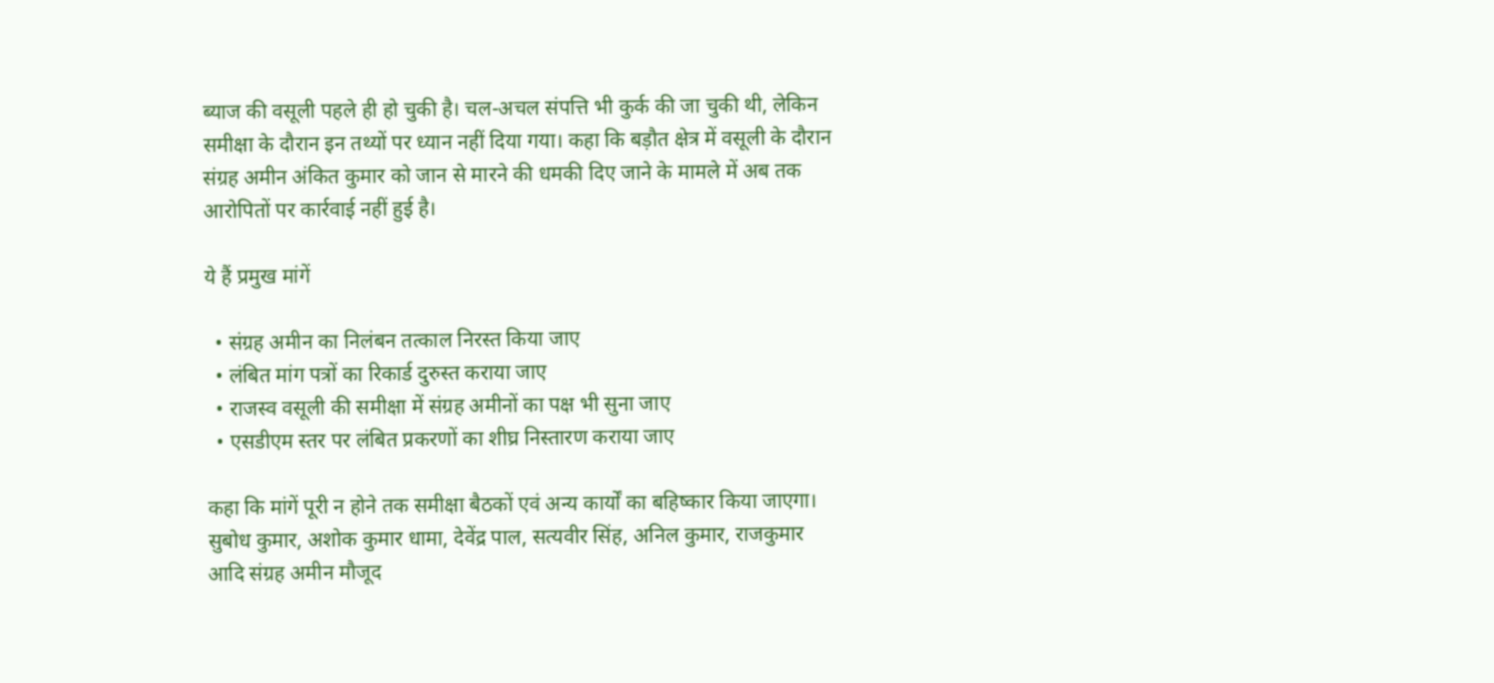ब्याज की वसूली पहले ही हो चुकी है। चल-अचल संपत्ति भी कुर्क की जा चुकी थी, लेकिन समीक्षा के दौरान इन तथ्यों पर ध्यान नहीं दिया गया। कहा कि बड़ौत क्षेत्र में वसूली के दौरान संग्रह अमीन अंकित कुमार को जान से मारने की धमकी दिए जाने के मामले में अब तक आरोपितों पर कार्रवाई नहीं हुई है।

ये हैं प्रमुख मांगें

  • संग्रह अमीन का निलंबन तत्काल निरस्त किया जाए
  • लंबित मांग पत्रों का रिकार्ड दुरुस्त कराया जाए
  • राजस्व वसूली की समीक्षा में संग्रह अमीनों का पक्ष भी सुना जाए
  • एसडीएम स्तर पर लंबित प्रकरणों का शीघ्र निस्तारण कराया जाए

कहा कि मांगें पूरी न होने तक समीक्षा बैठकों एवं अन्य कार्यों का बहिष्कार किया जाएगा। सुबोध कुमार, अशोक कुमार धामा, देवेंद्र पाल, सत्यवीर सिंह, अनिल कुमार, राजकुमार आदि संग्रह अमीन मौजूद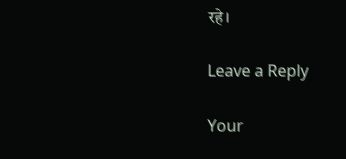रहे।

Leave a Reply

Your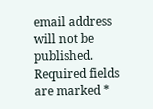email address will not be published. Required fields are marked *